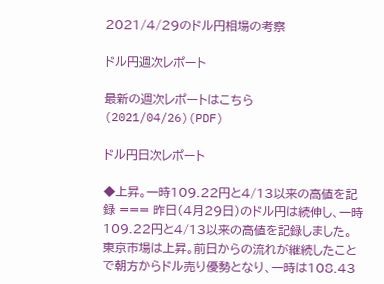2021/4/29のドル円相場の考察

ドル円週次レポート

最新の週次レポートはこちら(2021/04/26)(PDF)

ドル円日次レポート

◆上昇。一時109.22円と4/13以来の高値を記録 === 昨日(4月29日)のドル円は続伸し、一時109.22円と4/13以来の高値を記録しました。 東京市場は上昇。前日からの流れが継続したことで朝方からドル売り優勢となり、一時は108.43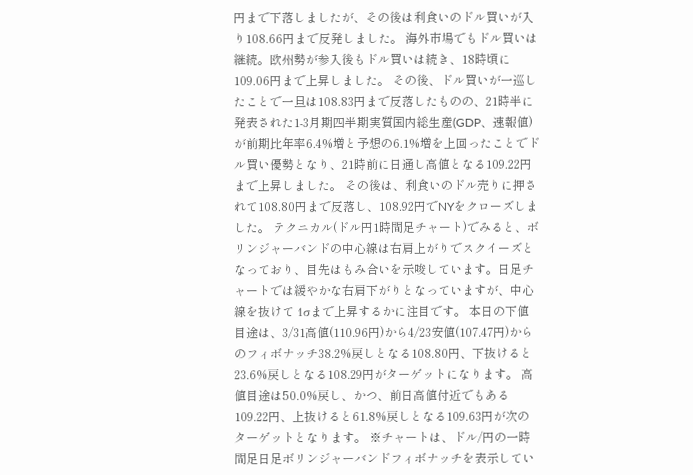円まで下落しましたが、その後は利食いのドル買いが入り108.66円まで反発しました。 海外市場でもドル買いは継続。欧州勢が参入後もドル買いは続き、18時頃に109.06円まで上昇しました。 その後、ドル買いが一巡したことで一旦は108.83円まで反落したものの、21時半に発表された1-3月期四半期実質国内総生産(GDP、速報値)が前期比年率6.4%増と予想の6.1%増を上回ったことでドル買い優勢となり、21時前に日通し高値となる109.22円まで上昇しました。 その後は、利食いのドル売りに押されて108.80円まで反落し、108.92円でNYをクローズしました。 テクニカル(ドル円1時間足チャート)でみると、ボリンジャーバンドの中心線は右肩上がりでスクイーズとなっており、目先はもみ合いを示唆しています。日足チャートでは緩やかな右肩下がりとなっていますが、中心線を抜けて 1σまで上昇するかに注目です。 本日の下値目途は、3/31高値(110.96円)から4/23安値(107.47円)からのフィボナッチ38.2%戻しとなる108.80円、下抜けると23.6%戻しとなる108.29円がターゲットになります。 高値目途は50.0%戻し、かつ、前日高値付近でもある109.22円、上抜けると61.8%戻しとなる109.63円が次のターゲットとなります。 ※チャートは、ドル/円の一時間足日足ボリンジャーバンドフィボナッチを表示してい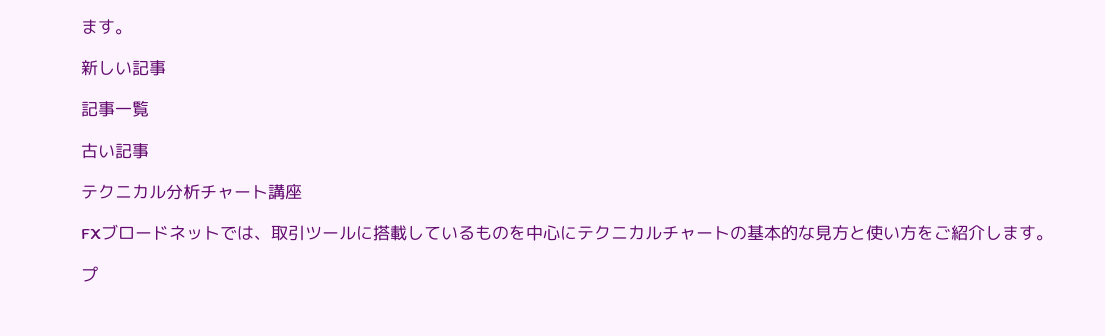ます。

新しい記事

記事一覧

古い記事

テクニカル分析チャート講座

FXブロードネットでは、取引ツールに搭載しているものを中心にテクニカルチャートの基本的な見方と使い方をご紹介します。

プ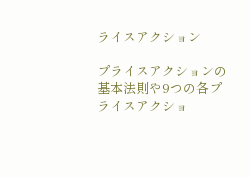ライスアクション

プライスアクションの基本法則や9つの各プライスアクショ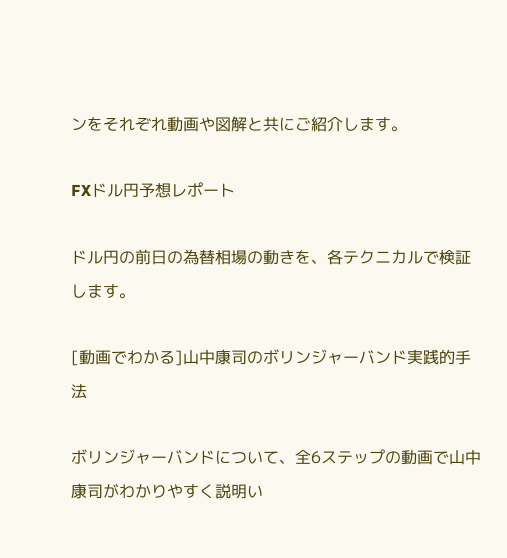ンをそれぞれ動画や図解と共にご紹介します。

FXドル円予想レポート

ドル円の前日の為替相場の動きを、各テクニカルで検証します。

[動画でわかる]山中康司のボリンジャーバンド実践的手法

ボリンジャーバンドについて、全6ステップの動画で山中康司がわかりやすく説明い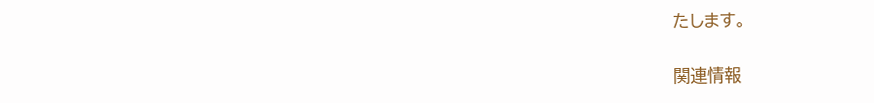たします。

関連情報